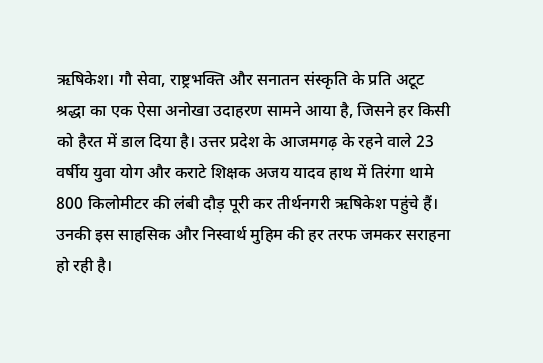ऋषिकेश। गौ सेवा, राष्ट्रभक्ति और सनातन संस्कृति के प्रति अटूट श्रद्धा का एक ऐसा अनोखा उदाहरण सामने आया है, जिसने हर किसी को हैरत में डाल दिया है। उत्तर प्रदेश के आजमगढ़ के रहने वाले 23 वर्षीय युवा योग और कराटे शिक्षक अजय यादव हाथ में तिरंगा थामे 800 किलोमीटर की लंबी दौड़ पूरी कर तीर्थनगरी ऋषिकेश पहुंचे हैं। उनकी इस साहसिक और निस्वार्थ मुहिम की हर तरफ जमकर सराहना हो रही है।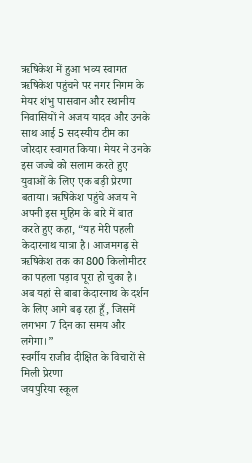ऋषिकेश में हुआ भव्य स्वागत
ऋषिकेश पहुंचने पर नगर निगम के मेयर शंभु पासवान और स्थानीय निवासियों ने अजय यादव और उनके साथ आई 5 सदस्यीय टीम का जोरदार स्वागत किया। मेयर ने उनके इस जज्बे को सलाम करते हुए युवाओं के लिए एक बड़ी प्रेरणा बताया। ऋषिकेश पहुंचे अजय ने अपनी इस मुहिम के बारे में बात करते हुए कहा, “यह मेरी पहली केदारनाथ यात्रा है। आजमगढ़ से ऋषिकेश तक का 800 किलोमीटर का पहला पड़ाव पूरा हो चुका है। अब यहां से बाबा केदारनाथ के दर्शन के लिए आगे बढ़ रहा हूँ, जिसमें लगभग 7 दिन का समय और लगेगा।”
स्वर्गीय राजीव दीक्षित के विचारों से मिली प्रेरणा
जयपुरिया स्कूल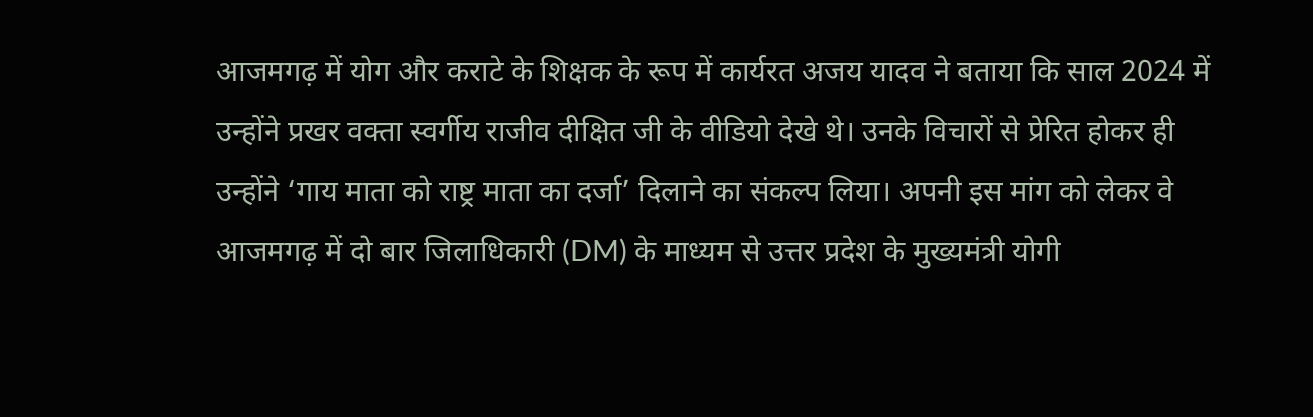आजमगढ़ में योग और कराटे के शिक्षक के रूप में कार्यरत अजय यादव ने बताया कि साल 2024 में उन्होंने प्रखर वक्ता स्वर्गीय राजीव दीक्षित जी के वीडियो देखे थे। उनके विचारों से प्रेरित होकर ही उन्होंने ‘गाय माता को राष्ट्र माता का दर्जा’ दिलाने का संकल्प लिया। अपनी इस मांग को लेकर वे आजमगढ़ में दो बार जिलाधिकारी (DM) के माध्यम से उत्तर प्रदेश के मुख्यमंत्री योगी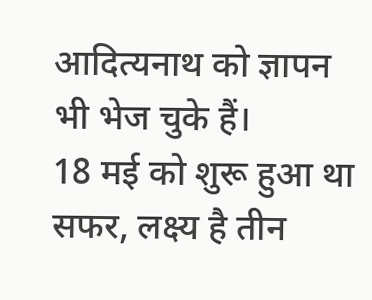आदित्यनाथ को ज्ञापन भी भेज चुके हैं।
18 मई को शुरू हुआ था सफर, लक्ष्य है तीन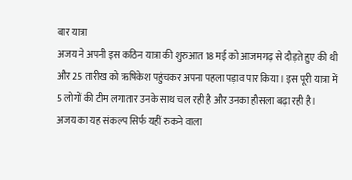बार यात्रा
अजय ने अपनी इस कठिन यात्रा की शुरुआत 18 मई को आजमगढ़ से दौड़ते हुए की थी और 25 तारीख को ऋषिकेश पहुंचकर अपना पहला पड़ाव पार किया। इस पूरी यात्रा में 5 लोगों की टीम लगातार उनके साथ चल रही है और उनका हौसला बढ़ा रही है।
अजय का यह संकल्प सिर्फ यहीं रुकने वाला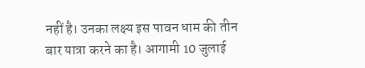नहीं है। उनका लक्ष्य इस पावन धाम की तीन बार यात्रा करने का है। आगामी 10 जुलाई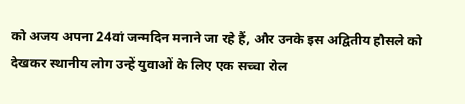को अजय अपना 24वां जन्मदिन मनाने जा रहे हैं, और उनके इस अद्वितीय हौसले को देखकर स्थानीय लोग उन्हें युवाओं के लिए एक सच्चा रोल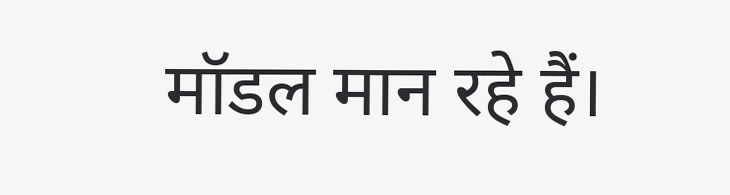मॉडल मान रहे हैं।